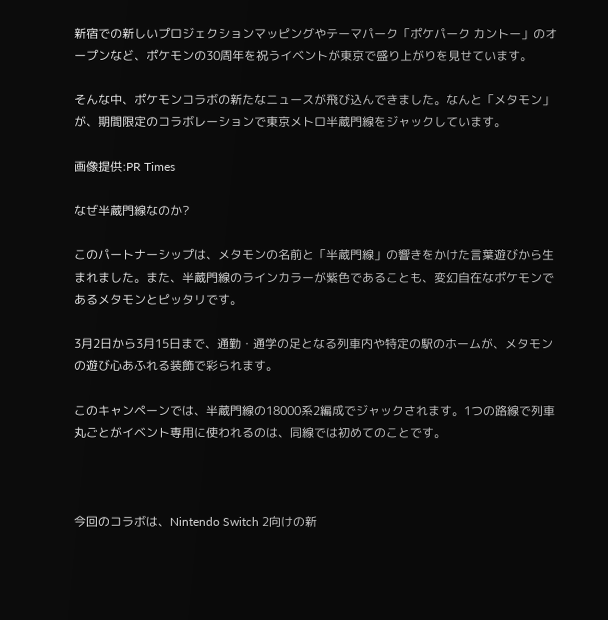新宿での新しいプロジェクションマッピングやテーマパーク「ポケパーク カントー」のオープンなど、ポケモンの30周年を祝うイベントが東京で盛り上がりを見せています。

そんな中、ポケモンコラボの新たなニュースが飛び込んできました。なんと「メタモン」が、期間限定のコラボレーションで東京メトロ半蔵門線をジャックしています。

画像提供:PR Times

なぜ半蔵門線なのか?

このパートナーシップは、メタモンの名前と「半蔵門線」の響きをかけた言葉遊びから生まれました。また、半蔵門線のラインカラーが紫色であることも、変幻自在なポケモンであるメタモンとピッタリです。

3月2日から3月15日まで、通勤・通学の足となる列車内や特定の駅のホームが、メタモンの遊び心あふれる装飾で彩られます。

このキャンペーンでは、半蔵門線の18000系2編成でジャックされます。1つの路線で列車丸ごとがイベント専用に使われるのは、同線では初めてのことです。



今回のコラボは、Nintendo Switch 2向けの新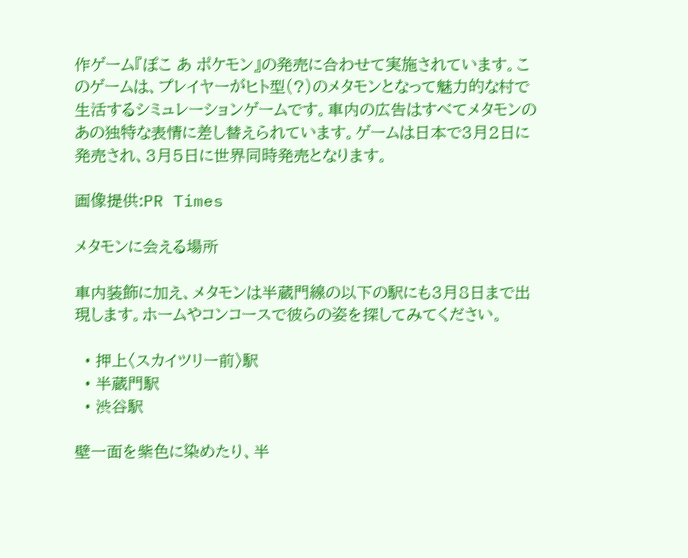作ゲーム『ぽこ あ ポケモン』の発売に合わせて実施されています。このゲームは、プレイヤーがヒト型(?)のメタモンとなって魅力的な村で生活するシミュレーションゲームです。車内の広告はすべてメタモンのあの独特な表情に差し替えられています。ゲームは日本で3月2日に発売され、3月5日に世界同時発売となります。

画像提供:PR Times

メタモンに会える場所

車内装飾に加え、メタモンは半蔵門線の以下の駅にも3月8日まで出現します。ホームやコンコースで彼らの姿を探してみてください。

  • 押上〈スカイツリー前〉駅
  • 半蔵門駅
  • 渋谷駅

壁一面を紫色に染めたり、半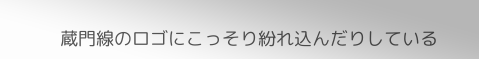蔵門線のロゴにこっそり紛れ込んだりしている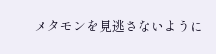メタモンを見逃さないように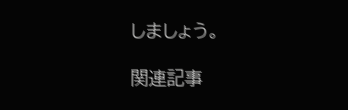しましょう。

関連記事